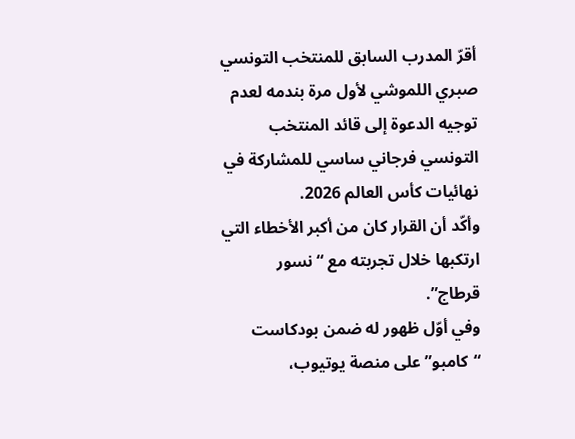أقرّ المدرب السابق للمنتخب التونسي صبري اللموشي لأول مرة بندمه لعدم توجيه الدعوة إلى قائد المنتخب التونسي فرجاني ساسي للمشاركة في نهائيات كأس العالم 2026.
وأكّد أن القرار كان من أكبر الأخطاء التي ارتكبها خلال تجربته مع “نسور قرطاج”.
وفي أوّل ظهور له ضمن بودكاست “كامبو” على منصة يوتيوب،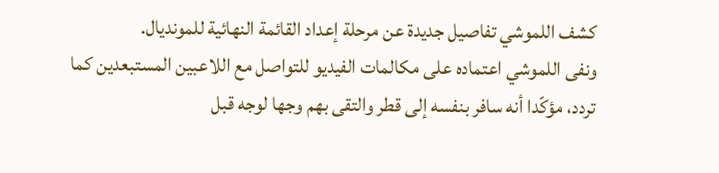كشف اللموشي تفاصيل جديدة عن مرحلة إعداد القائمة النهائية للمونديال.
ونفى اللموشي اعتماده على مكالمات الفيديو للتواصل مع اللاعبين المستبعدين كما تردد، مؤكّدا أنه سافر بنفسه إلى قطر والتقى بهم وجها لوجه قبل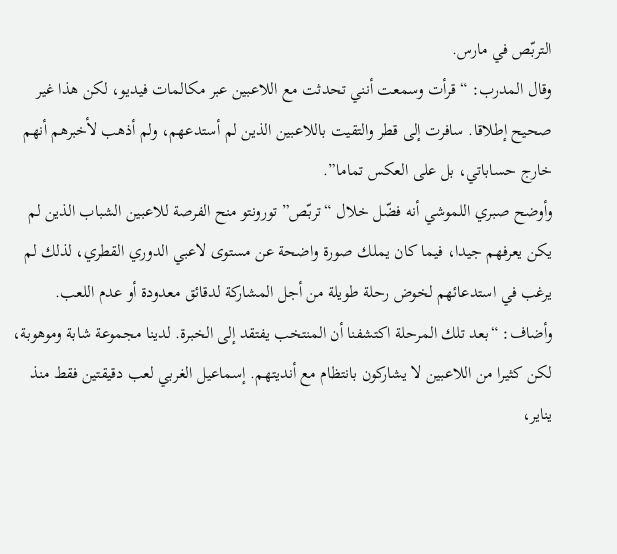التربّص في مارس.
وقال المدرب: “قرأت وسمعت أنني تحدثت مع اللاعبين عبر مكالمات فيديو، لكن هذا غير صحيح إطلاقا. سافرت إلى قطر والتقيت باللاعبين الذين لم أستدعهم، ولم أذهب لأخبرهم أنهم خارج حساباتي، بل على العكس تماما”.
وأوضح صبري اللموشي أنه فضّل خلال “تربّص” تورونتو منح الفرصة للاعبين الشباب الذين لم يكن يعرفهم جيدا، فيما كان يملك صورة واضحة عن مستوى لاعبي الدوري القطري، لذلك لم يرغب في استدعائهم لخوض رحلة طويلة من أجل المشاركة لدقائق معدودة أو عدم اللعب.
وأضاف: “بعد تلك المرحلة اكتشفنا أن المنتخب يفتقد إلى الخبرة. لدينا مجموعة شابة وموهوبة، لكن كثيرا من اللاعبين لا يشاركون بانتظام مع أنديتهم. إسماعيل الغربي لعب دقيقتين فقط منذ يناير،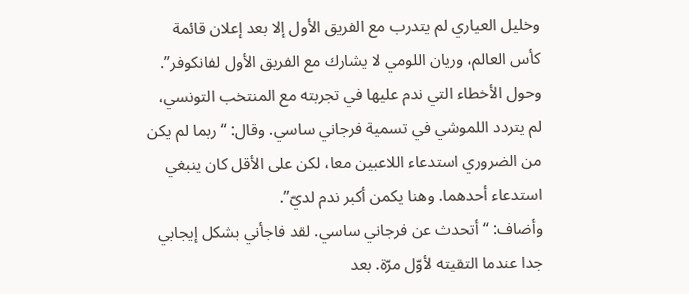وخليل العياري لم يتدرب مع الفريق الأول إلا بعد إعلان قائمة كأس العالم، وريان اللومي لا يشارك مع الفريق الأول لفانكوفر”.
وحول الأخطاء التي ندم عليها في تجربته مع المنتخب التونسي، لم يتردد اللموشي في تسمية فرجاني ساسي. وقال: “ربما لم يكن من الضروري استدعاء اللاعبين معا، لكن على الأقل كان ينبغي استدعاء أحدهما. وهنا يكمن أكبر ندم لديّ”.
وأضاف: “أتحدث عن فرجاني ساسي. لقد فاجأني بشكل إيجابي جدا عندما التقيته لأوّل مرّة. بعد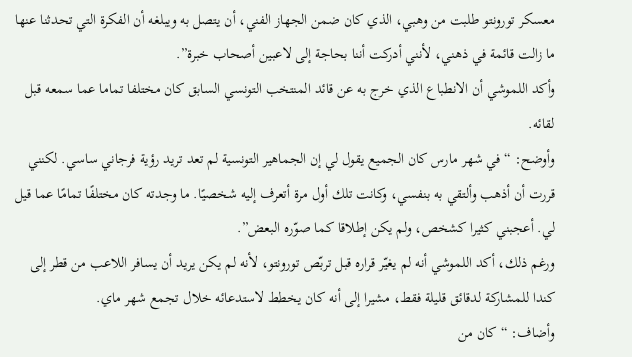معسكر تورونتو طلبت من وهبي، الذي كان ضمن الجهاز الفني، أن يتصل به ويبلغه أن الفكرة التي تحدثنا عنها ما زالت قائمة في ذهني، لأنني أدركت أننا بحاجة إلى لاعبين أصحاب خبرة”.
وأكد اللموشي أن الانطباع الذي خرج به عن قائد المنتخب التونسي السابق كان مختلفا تماما عما سمعه قبل لقائه.
وأوضح: “في شهر مارس كان الجميع يقول لي إن الجماهير التونسية لم تعد تريد رؤية فرجاني ساسي. لكنني قررت أن أذهب وألتقي به بنفسي، وكانت تلك أول مرة أتعرف إليه شخصيًا. ما وجدته كان مختلفًا تمامًا عما قيل لي. أعجبني كثيرا كشخص، ولم يكن إطلاقا كما صوّره البعض”.
ورغم ذلك، أكد اللموشي أنه لم يغيّر قراره قبل تربّص تورونتو، لأنه لم يكن يريد أن يسافر اللاعب من قطر إلى كندا للمشاركة لدقائق قليلة فقط، مشيرا إلى أنه كان يخطط لاستدعائه خلال تجمع شهر ماي.
وأضاف: “كان من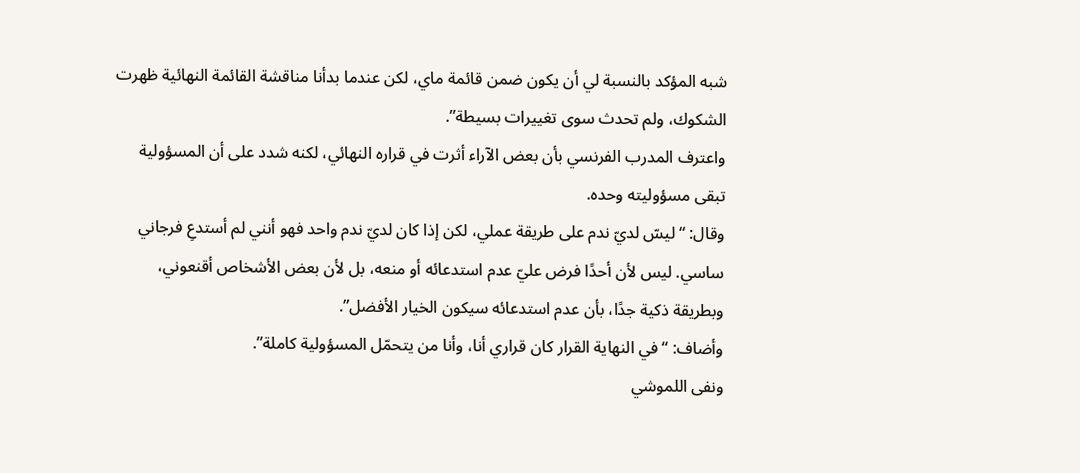شبه المؤكد بالنسبة لي أن يكون ضمن قائمة ماي، لكن عندما بدأنا مناقشة القائمة النهائية ظهرت الشكوك، ولم تحدث سوى تغييرات بسيطة”.
واعترف المدرب الفرنسي بأن بعض الآراء أثرت في قراره النهائي، لكنه شدد على أن المسؤولية تبقى مسؤوليته وحده.
وقال: “ليسّ لديّ ندم على طريقة عملي، لكن إذا كان لديّ ندم واحد فهو أنني لم أستدعِ فرجاني ساسي. ليس لأن أحدًا فرض عليّ عدم استدعائه أو منعه، بل لأن بعض الأشخاص أقنعوني، وبطريقة ذكية جدًا، بأن عدم استدعائه سيكون الخيار الأفضل”.
وأضاف: “في النهاية القرار كان قراري أنا، وأنا من يتحمّل المسؤولية كاملة”.
ونفى اللموشي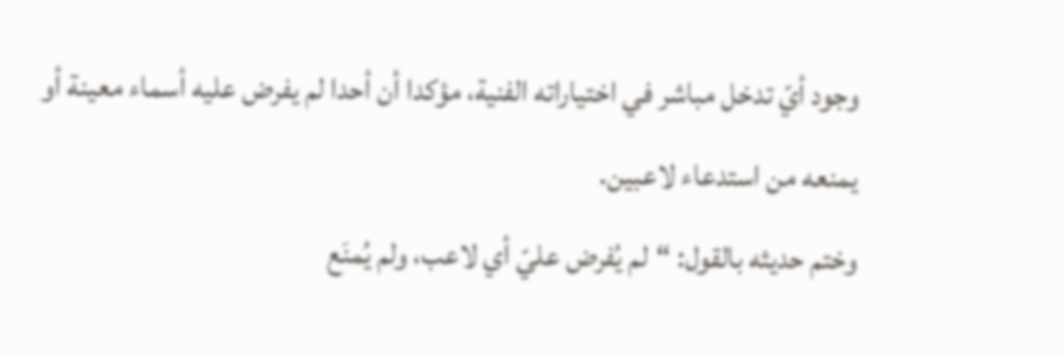وجود أيّ تدخل مباشر في اختياراته الفنية، مؤكدا أن أحدا لم يفرض عليه أسماء معينة أو يمنعه من استدعاء لاعبين.
وختم حديثه بالقول: “لم يُفرض عليّ أي لاعب، ولم يُمنَع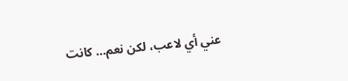عني أي لاعب، لكن نعم… كانت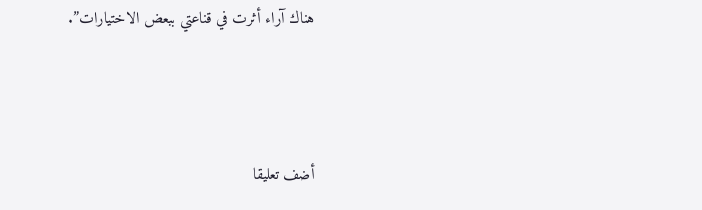هناك آراء أثرت في قناعتي ببعض الاختيارات”.



أضف تعليقا